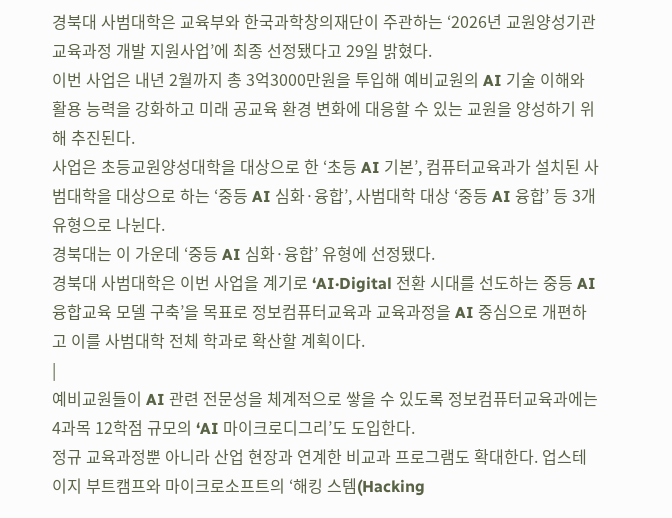경북대 사범대학은 교육부와 한국과학창의재단이 주관하는 ‘2026년 교원양성기관 교육과정 개발 지원사업’에 최종 선정됐다고 29일 밝혔다.
이번 사업은 내년 2월까지 총 3억3000만원을 투입해 예비교원의 AI 기술 이해와 활용 능력을 강화하고 미래 공교육 환경 변화에 대응할 수 있는 교원을 양성하기 위해 추진된다.
사업은 초등교원양성대학을 대상으로 한 ‘초등 AI 기본’, 컴퓨터교육과가 설치된 사범대학을 대상으로 하는 ‘중등 AI 심화·융합’, 사범대학 대상 ‘중등 AI 융합’ 등 3개 유형으로 나뉜다.
경북대는 이 가운데 ‘중등 AI 심화·융합’ 유형에 선정됐다.
경북대 사범대학은 이번 사업을 계기로 ‘AI·Digital 전환 시대를 선도하는 중등 AI 융합교육 모델 구축’을 목표로 정보컴퓨터교육과 교육과정을 AI 중심으로 개편하고 이를 사범대학 전체 학과로 확산할 계획이다.
|
예비교원들이 AI 관련 전문성을 체계적으로 쌓을 수 있도록 정보컴퓨터교육과에는 4과목 12학점 규모의 ‘AI 마이크로디그리’도 도입한다.
정규 교육과정뿐 아니라 산업 현장과 연계한 비교과 프로그램도 확대한다. 업스테이지 부트캠프와 마이크로소프트의 ‘해킹 스템(Hacking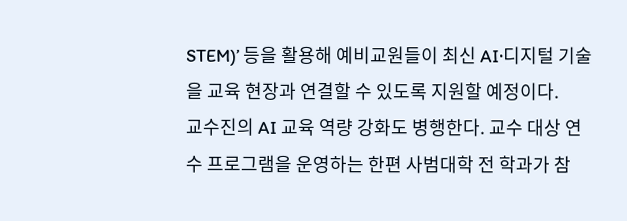STEM)’ 등을 활용해 예비교원들이 최신 AI·디지털 기술을 교육 현장과 연결할 수 있도록 지원할 예정이다.
교수진의 AI 교육 역량 강화도 병행한다. 교수 대상 연수 프로그램을 운영하는 한편 사범대학 전 학과가 참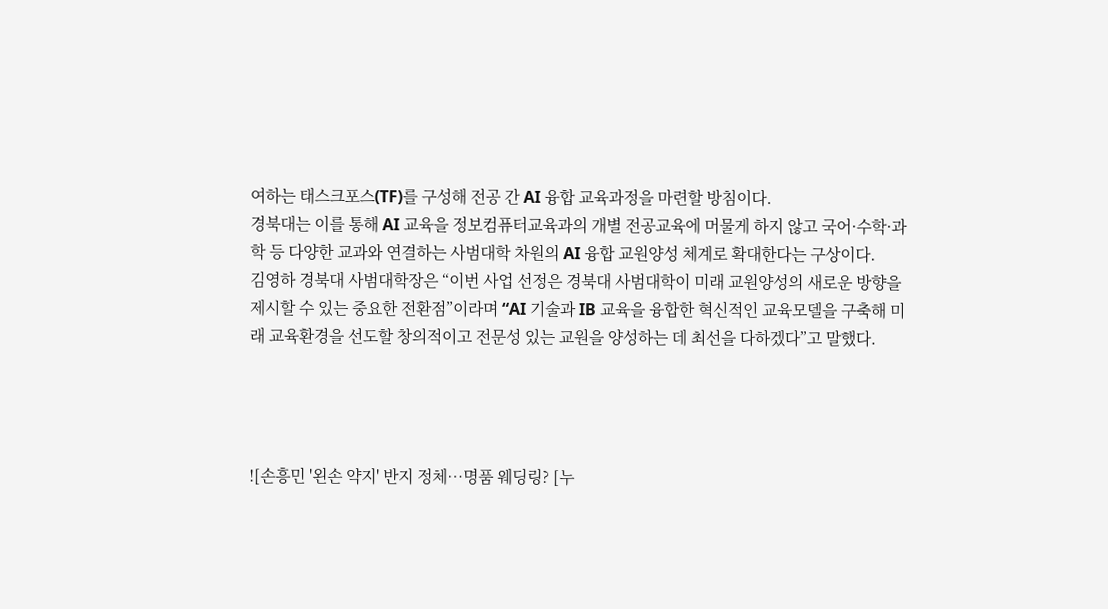여하는 태스크포스(TF)를 구성해 전공 간 AI 융합 교육과정을 마련할 방침이다.
경북대는 이를 통해 AI 교육을 정보컴퓨터교육과의 개별 전공교육에 머물게 하지 않고 국어·수학·과학 등 다양한 교과와 연결하는 사범대학 차원의 AI 융합 교원양성 체계로 확대한다는 구상이다.
김영하 경북대 사범대학장은 “이번 사업 선정은 경북대 사범대학이 미래 교원양성의 새로운 방향을 제시할 수 있는 중요한 전환점”이라며 “AI 기술과 IB 교육을 융합한 혁신적인 교육모델을 구축해 미래 교육환경을 선도할 창의적이고 전문성 있는 교원을 양성하는 데 최선을 다하겠다”고 말했다.




![손흥민 '왼손 약지' 반지 정체…명품 웨딩링? [누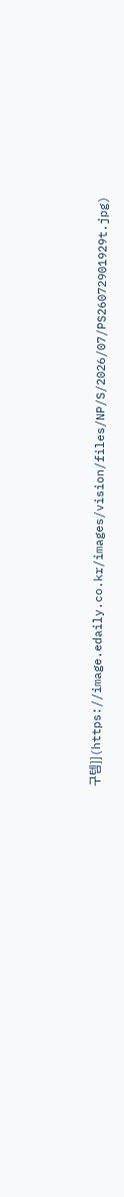구템]](https://image.edaily.co.kr/images/vision/files/NP/S/2026/07/PS26072901929t.jpg)